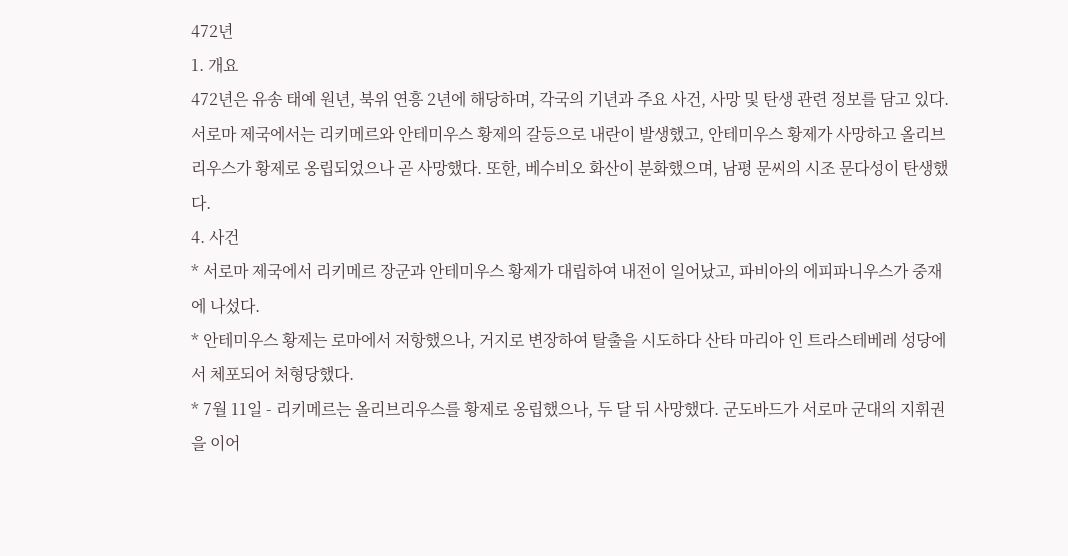472년
1. 개요
472년은 유송 태예 원년, 북위 연흥 2년에 해당하며, 각국의 기년과 주요 사건, 사망 및 탄생 관련 정보를 담고 있다. 서로마 제국에서는 리키메르와 안테미우스 황제의 갈등으로 내란이 발생했고, 안테미우스 황제가 사망하고 올리브리우스가 황제로 옹립되었으나 곧 사망했다. 또한, 베수비오 화산이 분화했으며, 남평 문씨의 시조 문다성이 탄생했다.
4. 사건
* 서로마 제국에서 리키메르 장군과 안테미우스 황제가 대립하여 내전이 일어났고, 파비아의 에피파니우스가 중재에 나섰다.
* 안테미우스 황제는 로마에서 저항했으나, 거지로 변장하여 탈출을 시도하다 산타 마리아 인 트라스테베레 성당에서 체포되어 처형당했다.
* 7월 11일 - 리키메르는 올리브리우스를 황제로 옹립했으나, 두 달 뒤 사망했다. 군도바드가 서로마 군대의 지휘권을 이어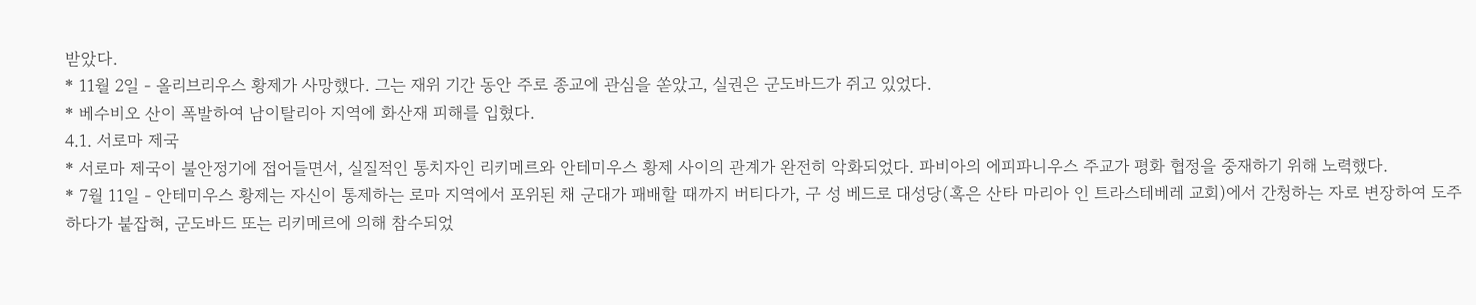받았다.
* 11월 2일 - 올리브리우스 황제가 사망했다. 그는 재위 기간 동안 주로 종교에 관심을 쏟았고, 실권은 군도바드가 쥐고 있었다.
* 베수비오 산이 폭발하여 남이탈리아 지역에 화산재 피해를 입혔다.
4.1. 서로마 제국
* 서로마 제국이 불안정기에 접어들면서, 실질적인 통치자인 리키메르와 안테미우스 황제 사이의 관계가 완전히 악화되었다. 파비아의 에피파니우스 주교가 평화 협정을 중재하기 위해 노력했다.
* 7월 11일 - 안테미우스 황제는 자신이 통제하는 로마 지역에서 포위된 채 군대가 패배할 때까지 버티다가, 구 성 베드로 대성당(혹은 산타 마리아 인 트라스테베레 교회)에서 간청하는 자로 변장하여 도주하다가 붙잡혀, 군도바드 또는 리키메르에 의해 참수되었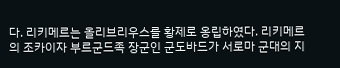다. 리키메르는 올리브리우스를 황제로 옹립하였다. 리키메르의 조카이자 부르군드족 장군인 군도바드가 서로마 군대의 지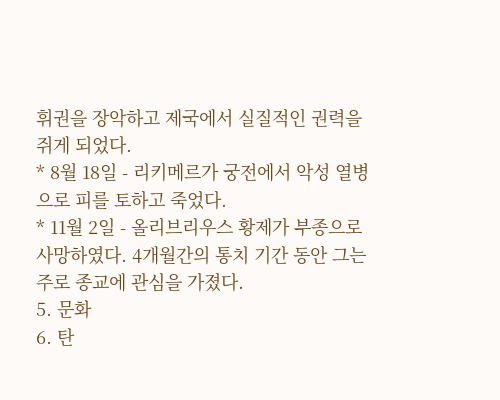휘권을 장악하고 제국에서 실질적인 권력을 쥐게 되었다.
* 8월 18일 - 리키메르가 궁전에서 악성 열병으로 피를 토하고 죽었다.
* 11월 2일 - 올리브리우스 황제가 부종으로 사망하였다. 4개월간의 통치 기간 동안 그는 주로 종교에 관심을 가졌다.
5. 문화
6. 탄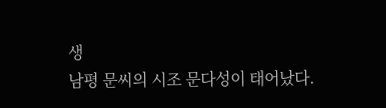생
남평 문씨의 시조 문다성이 태어났다.